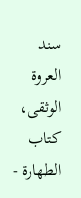سند العروة الوثقى، كتاب الطهارة -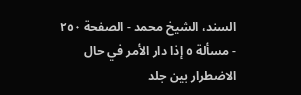السند، الشيخ محمد - الصفحة ٢٥٠ - مسألة ٥ إذا دار الأمر في حال الاضطرار بين جلد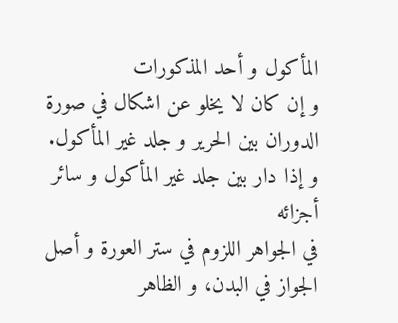المأكول و أحد المذكورات
و إن كان لا يخلو عن اشكال في صورة الدوران بين الحرير و جلد غير المأكول. و إذا دار بين جلد غير المأكول و سائر أجزائه
في الجواهر اللزوم في ستر العورة و أصل الجواز في البدن، و الظاهر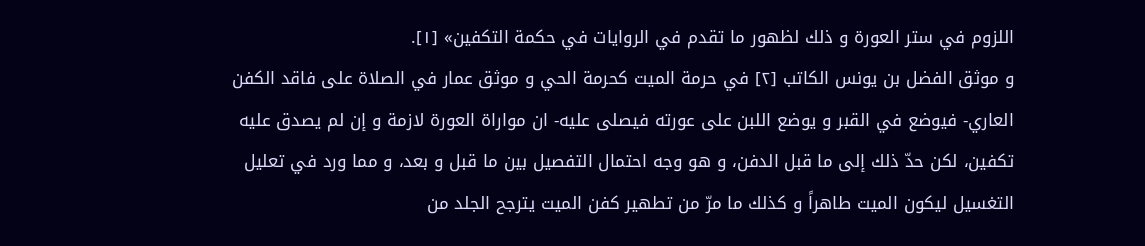اللزوم في ستر العورة و ذلك لظهور ما تقدم في الروايات في حكمة التكفين» [١].
و موثق الفضل بن يونس الكاتب [٢] في حرمة الميت كحرمة الحي و موثق عمار في الصلاة على فاقد الكفن العاري- فيوضع في القبر و يوضع اللبن على عورته فيصلى عليه- ان مواراة العورة لازمة و إن لم يصدق عليه تكفين، لكن حدّ ذلك إلى ما قبل الدفن، و هو وجه احتمال التفصيل بين ما قبل و بعد، و مما ورد في تعليل التغسيل ليكون الميت طاهراً و كذلك ما مرّ من تطهير كفن الميت يترجح الجلد من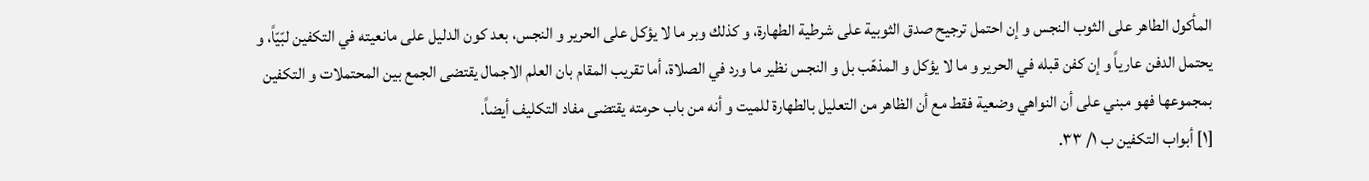المأكول الطاهر على الثوب النجس و إن احتمل ترجيح صدق الثوبية على شرطية الطهارة، و كذلك وبر ما لا يؤكل على الحرير و النجس، بعد كون الدليل على مانعيته في التكفين لبّيّاً، و يحتمل الدفن عارياً و إن كفن قبله في الحرير و ما لا يؤكل و المذهّب بل و النجس نظير ما ورد في الصلاة، أما تقريب المقام بان العلم الاجمال يقتضى الجمع بين المحتملات و التكفين بمجموعها فهو مبني على أن النواهي وضعية فقط مع أن الظاهر من التعليل بالطهارة للميت و أنه من باب حرمته يقتضى مفاد التكليف أيضاً.
[١] أبواب التكفين ب ١/ ٣٣.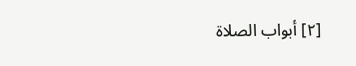[٢] أبواب الصلاة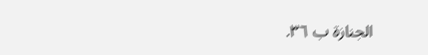الجنازة ب ٣٦.